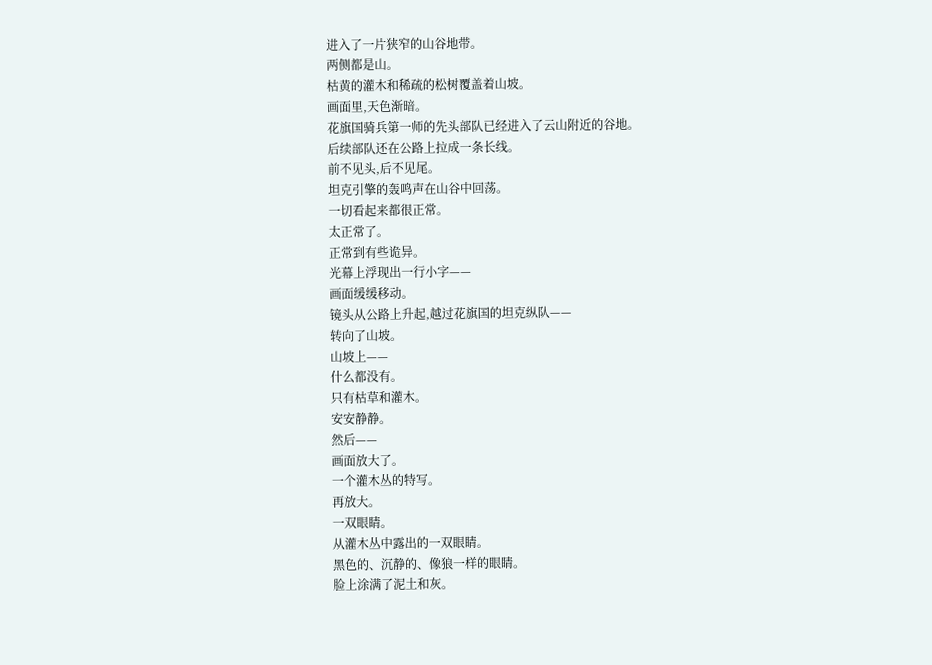进入了一片狭窄的山谷地带。
两侧都是山。
枯黄的灌木和稀疏的松树覆盖着山坡。
画面里,天色渐暗。
花旗国骑兵第一师的先头部队已经进入了云山附近的谷地。
后续部队还在公路上拉成一条长线。
前不见头,后不见尾。
坦克引擎的轰鸣声在山谷中回荡。
一切看起来都很正常。
太正常了。
正常到有些诡异。
光幕上浮现出一行小字——
画面缓缓移动。
镜头从公路上升起,越过花旗国的坦克纵队——
转向了山坡。
山坡上——
什么都没有。
只有枯草和灌木。
安安静静。
然后——
画面放大了。
一个灌木丛的特写。
再放大。
一双眼睛。
从灌木丛中露出的一双眼睛。
黑色的、沉静的、像狼一样的眼睛。
脸上涂满了泥土和灰。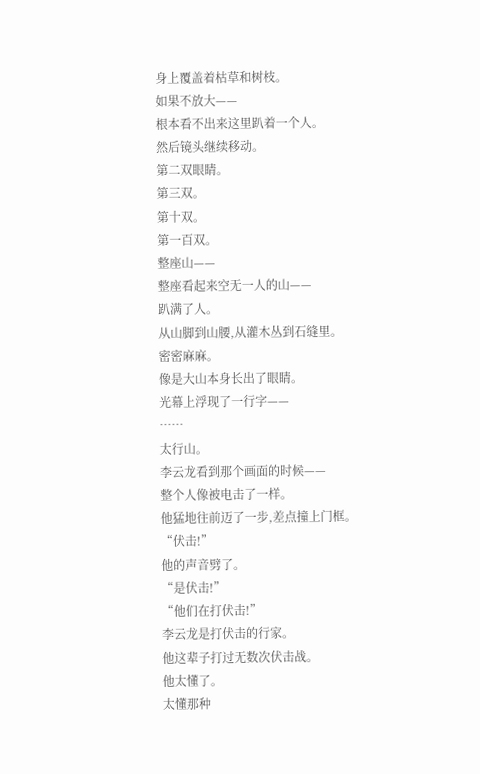身上覆盖着枯草和树枝。
如果不放大——
根本看不出来这里趴着一个人。
然后镜头继续移动。
第二双眼睛。
第三双。
第十双。
第一百双。
整座山——
整座看起来空无一人的山——
趴满了人。
从山脚到山腰,从灌木丛到石缝里。
密密麻麻。
像是大山本身长出了眼睛。
光幕上浮现了一行字——
……
太行山。
李云龙看到那个画面的时候——
整个人像被电击了一样。
他猛地往前迈了一步,差点撞上门框。
“伏击!”
他的声音劈了。
“是伏击!”
“他们在打伏击!”
李云龙是打伏击的行家。
他这辈子打过无数次伏击战。
他太懂了。
太懂那种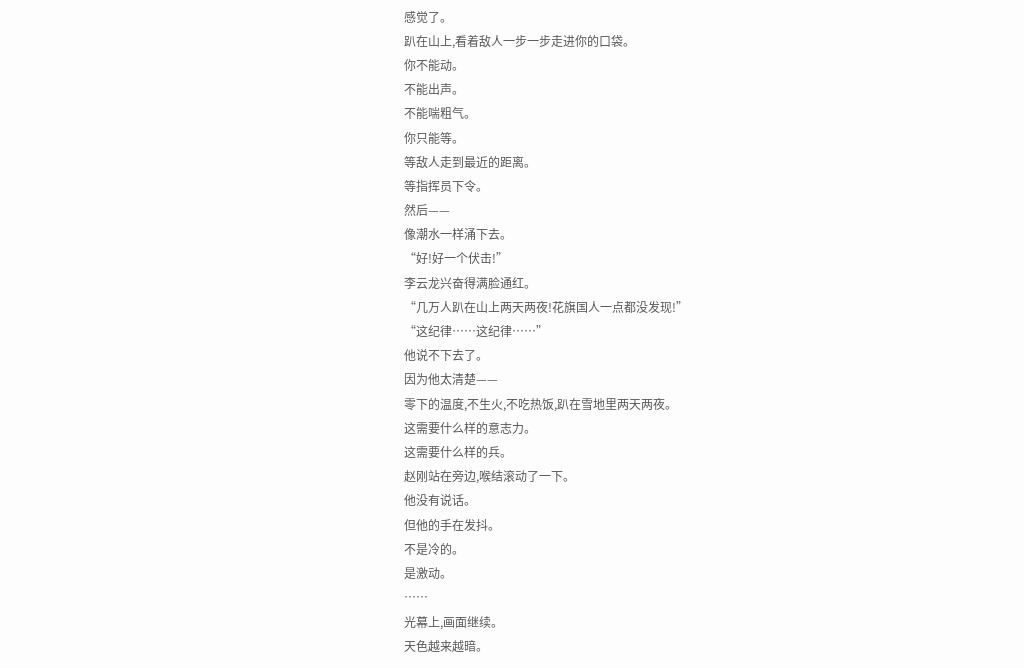感觉了。
趴在山上,看着敌人一步一步走进你的口袋。
你不能动。
不能出声。
不能喘粗气。
你只能等。
等敌人走到最近的距离。
等指挥员下令。
然后——
像潮水一样涌下去。
“好!好一个伏击!”
李云龙兴奋得满脸通红。
“几万人趴在山上两天两夜!花旗国人一点都没发现!”
“这纪律……这纪律……”
他说不下去了。
因为他太清楚——
零下的温度,不生火,不吃热饭,趴在雪地里两天两夜。
这需要什么样的意志力。
这需要什么样的兵。
赵刚站在旁边,喉结滚动了一下。
他没有说话。
但他的手在发抖。
不是冷的。
是激动。
……
光幕上,画面继续。
天色越来越暗。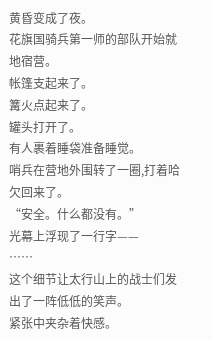黄昏变成了夜。
花旗国骑兵第一师的部队开始就地宿营。
帐篷支起来了。
篝火点起来了。
罐头打开了。
有人裹着睡袋准备睡觉。
哨兵在营地外围转了一圈,打着哈欠回来了。
“安全。什么都没有。”
光幕上浮现了一行字——
……
这个细节让太行山上的战士们发出了一阵低低的笑声。
紧张中夹杂着快感。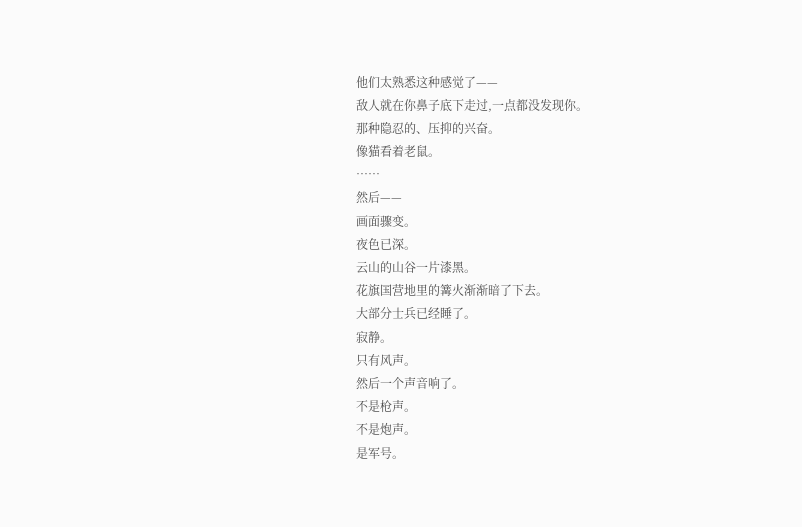他们太熟悉这种感觉了——
敌人就在你鼻子底下走过,一点都没发现你。
那种隐忍的、压抑的兴奋。
像猫看着老鼠。
……
然后——
画面骤变。
夜色已深。
云山的山谷一片漆黑。
花旗国营地里的篝火渐渐暗了下去。
大部分士兵已经睡了。
寂静。
只有风声。
然后一个声音响了。
不是枪声。
不是炮声。
是军号。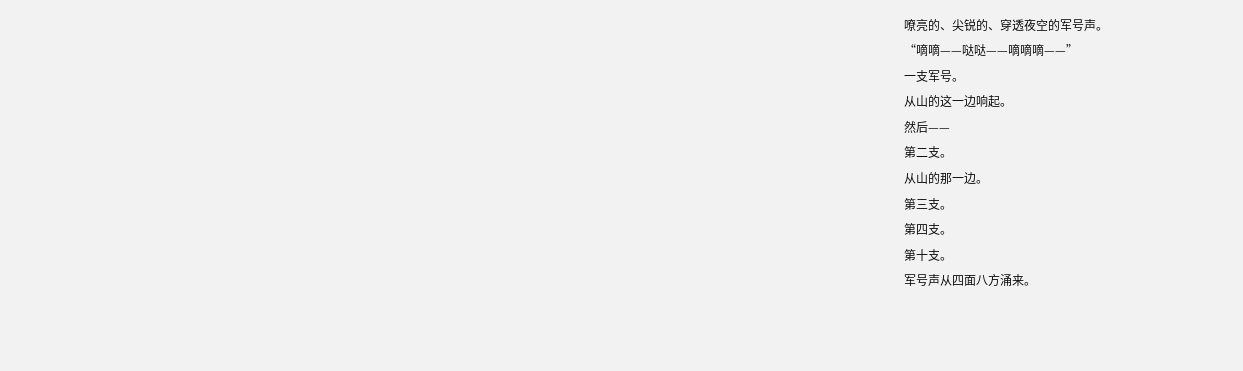嘹亮的、尖锐的、穿透夜空的军号声。
“嘀嘀——哒哒——嘀嘀嘀——”
一支军号。
从山的这一边响起。
然后——
第二支。
从山的那一边。
第三支。
第四支。
第十支。
军号声从四面八方涌来。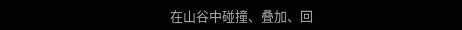在山谷中碰撞、叠加、回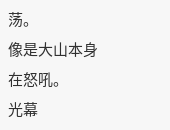荡。
像是大山本身在怒吼。
光幕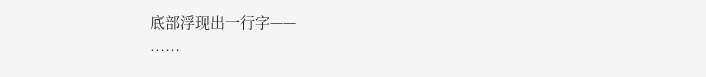底部浮现出一行字——
……